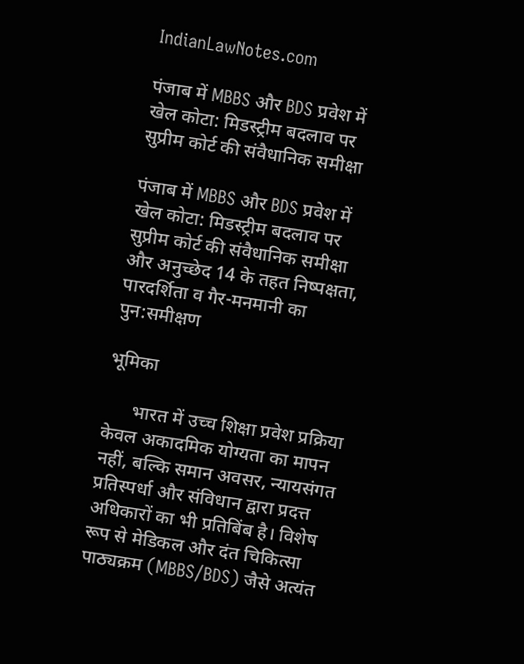IndianLawNotes.com

पंजाब में MBBS और BDS प्रवेश में खेल कोटा: मिडस्ट्रीम बदलाव पर सुप्रीम कोर्ट की संवैधानिक समीक्षा

पंजाब में MBBS और BDS प्रवेश में खेल कोटा: मिडस्ट्रीम बदलाव पर सुप्रीम कोर्ट की संवैधानिक समीक्षा और अनुच्छेद 14 के तहत निष्पक्षता, पारदर्शिता व गैर-मनमानी का पुन:समीक्षण

भूमिका

      भारत में उच्च शिक्षा प्रवेश प्रक्रिया केवल अकादमिक योग्यता का मापन नहीं, बल्कि समान अवसर, न्यायसंगत प्रतिस्पर्धा और संविधान द्वारा प्रदत्त अधिकारों का भी प्रतिबिंब है। विशेष रूप से मेडिकल और दंत चिकित्सा पाठ्यक्रम (MBBS/BDS) जैसे अत्यंत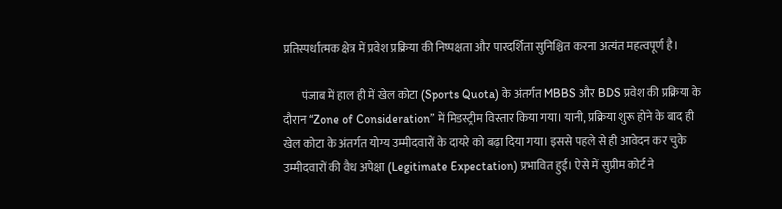प्रतिस्पर्धात्मक क्षेत्र में प्रवेश प्रक्रिया की निष्पक्षता और पारदर्शिता सुनिश्चित करना अत्यंत महत्वपूर्ण है।

        पंजाब में हाल ही में खेल कोटा (Sports Quota) के अंतर्गत MBBS और BDS प्रवेश की प्रक्रिया के दौरान “Zone of Consideration” में मिडस्ट्रीम विस्तार किया गया। यानी, प्रक्रिया शुरू होने के बाद ही खेल कोटा के अंतर्गत योग्य उम्मीदवारों के दायरे को बढ़ा दिया गया। इससे पहले से ही आवेदन कर चुके उम्मीदवारों की वैध अपेक्षा (Legitimate Expectation) प्रभावित हुई। ऐसे में सुप्रीम कोर्ट ने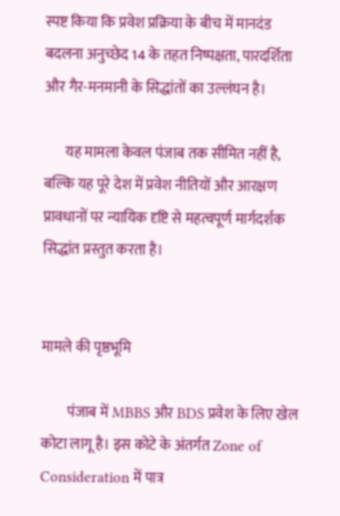स्पष्ट किया कि प्रवेश प्रक्रिया के बीच में मानदंड बदलना अनुच्छेद 14 के तहत निष्पक्षता, पारदर्शिता और गैर-मनमानी के सिद्धांतों का उल्लंघन है।

       यह मामला केवल पंजाब तक सीमित नहीं है, बल्कि यह पूरे देश में प्रवेश नीतियों और आरक्षण प्रावधानों पर न्यायिक दृष्टि से महत्वपूर्ण मार्गदर्शक सिद्धांत प्रस्तुत करता है।


मामले की पृष्ठभूमि

         पंजाब में MBBS और BDS प्रवेश के लिए खेल कोटा लागू है। इस कोटे के अंतर्गत Zone of Consideration में पात्र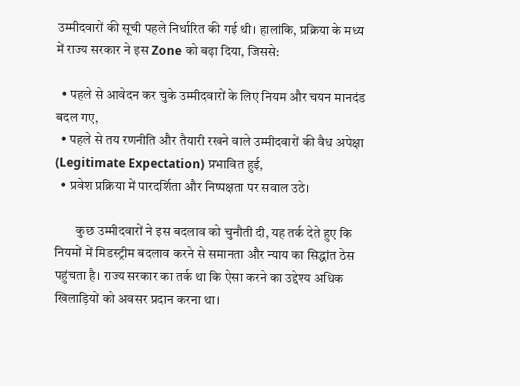उम्मीदवारों की सूची पहले निर्धारित की गई थी। हालांकि, प्रक्रिया के मध्य में राज्य सरकार ने इस Zone को बढ़ा दिया, जिससे:

  • पहले से आवेदन कर चुके उम्मीदवारों के लिए नियम और चयन मानदंड बदल गए,
  • पहले से तय रणनीति और तैयारी रखने वाले उम्मीदवारों की वैध अपेक्षा (Legitimate Expectation) प्रभावित हुई,
  • प्रवेश प्रक्रिया में पारदर्शिता और निष्पक्षता पर सवाल उठे।

        कुछ उम्मीदवारों ने इस बदलाव को चुनौती दी, यह तर्क देते हुए कि नियमों में मिडस्ट्रीम बदलाव करने से समानता और न्याय का सिद्धांत ठेस पहुंचता है। राज्य सरकार का तर्क था कि ऐसा करने का उद्देश्य अधिक खिलाड़ियों को अवसर प्रदान करना था।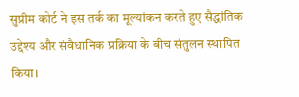सुप्रीम कोर्ट ने इस तर्क का मूल्यांकन करते हुए सैद्धांतिक उद्देश्य और संवैधानिक प्रक्रिया के बीच संतुलन स्थापित किया।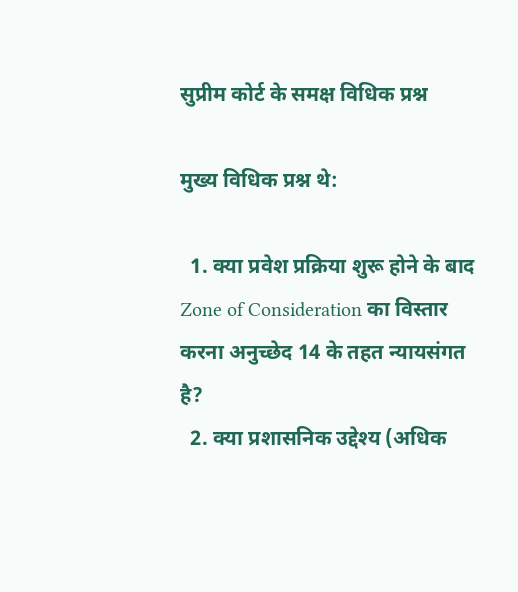सुप्रीम कोर्ट के समक्ष विधिक प्रश्न

मुख्य विधिक प्रश्न थे:

  1. क्या प्रवेश प्रक्रिया शुरू होने के बाद Zone of Consideration का विस्तार करना अनुच्छेद 14 के तहत न्यायसंगत है?
  2. क्या प्रशासनिक उद्देश्य (अधिक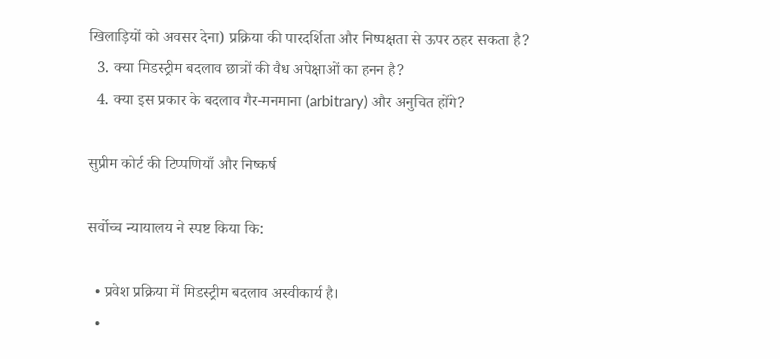खिलाड़ियों को अवसर देना) प्रक्रिया की पारदर्शिता और निष्पक्षता से ऊपर ठहर सकता है?
  3. क्या मिडस्ट्रीम बदलाव छात्रों की वैध अपेक्षाओं का हनन है?
  4. क्या इस प्रकार के बदलाव गैर-मनमाना (arbitrary) और अनुचित होंगे?

सुप्रीम कोर्ट की टिप्पणियाँ और निष्कर्ष

सर्वोच्च न्यायालय ने स्पष्ट किया कि:

  • प्रवेश प्रक्रिया में मिडस्ट्रीम बदलाव अस्वीकार्य है।
  •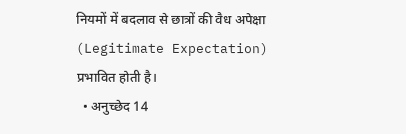नियमों में बदलाव से छात्रों की वैध अपेक्षा (Legitimate Expectation) प्रभावित होती है।
  • अनुच्छेद 14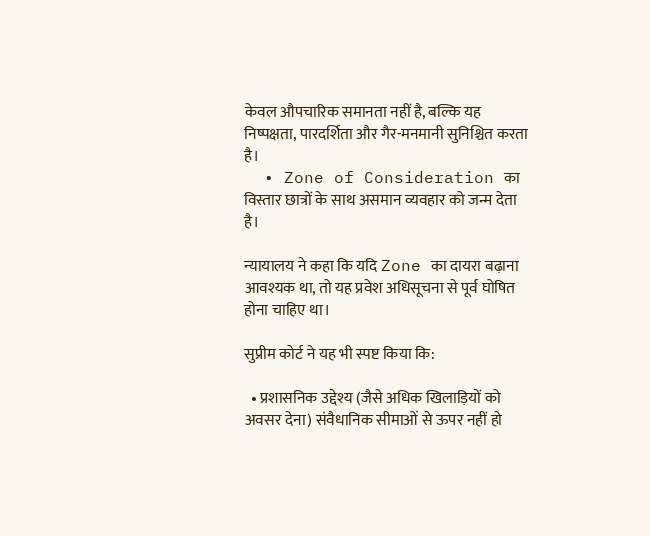केवल औपचारिक समानता नहीं है, बल्कि यह निष्पक्षता, पारदर्शिता और गैर-मनमानी सुनिश्चित करता है।
  • Zone of Consideration का विस्तार छात्रों के साथ असमान व्यवहार को जन्म देता है।

न्यायालय ने कहा कि यदि Zone का दायरा बढ़ाना आवश्यक था, तो यह प्रवेश अधिसूचना से पूर्व घोषित होना चाहिए था।

सुप्रीम कोर्ट ने यह भी स्पष्ट किया कि:

  • प्रशासनिक उद्देश्य (जैसे अधिक खिलाड़ियों को अवसर देना) संवैधानिक सीमाओं से ऊपर नहीं हो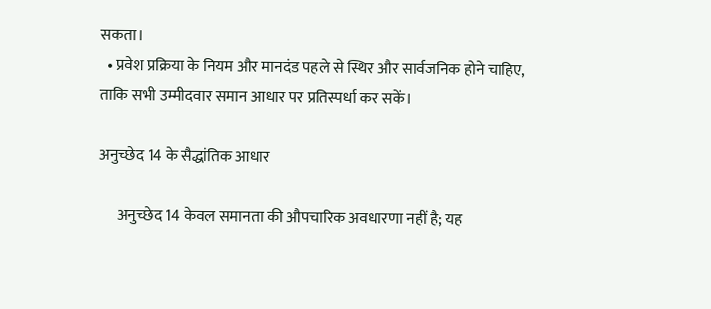सकता।
  • प्रवेश प्रक्रिया के नियम और मानदंड पहले से स्थिर और सार्वजनिक होने चाहिए, ताकि सभी उम्मीदवार समान आधार पर प्रतिस्पर्धा कर सकें।

अनुच्छेद 14 के सैद्धांतिक आधार

      अनुच्छेद 14 केवल समानता की औपचारिक अवधारणा नहीं है; यह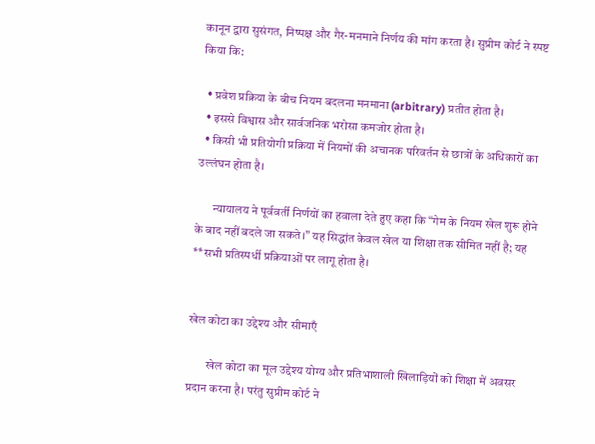कानून द्वारा सुसंगत, निष्पक्ष और गैर-मनमाने निर्णय की मांग करता है। सुप्रीम कोर्ट ने स्पष्ट किया कि:

  • प्रवेश प्रक्रिया के बीच नियम बदलना मनमाना (arbitrary) प्रतीत होता है।
  • इससे विश्वास और सार्वजनिक भरोसा कमजोर होता है।
  • किसी भी प्रतियोगी प्रक्रिया में नियमों की अचानक परिवर्तन से छात्रों के अधिकारों का उल्लंघन होता है।

       न्यायालय ने पूर्ववर्ती निर्णयों का हवाला देते हुए कहा कि “गेम के नियम खेल शुरू होने के बाद नहीं बदले जा सकते।” यह सिद्धांत केवल खेल या शिक्षा तक सीमित नहीं है; यह **सभी प्रतिस्पर्धी प्रक्रियाओं पर लागू होता है।


खेल कोटा का उद्देश्य और सीमाएँ

        खेल कोटा का मूल उद्देश्य योग्य और प्रतिभाशाली खिलाड़ियों को शिक्षा में अवसर प्रदान करना है। परंतु सुप्रीम कोर्ट ने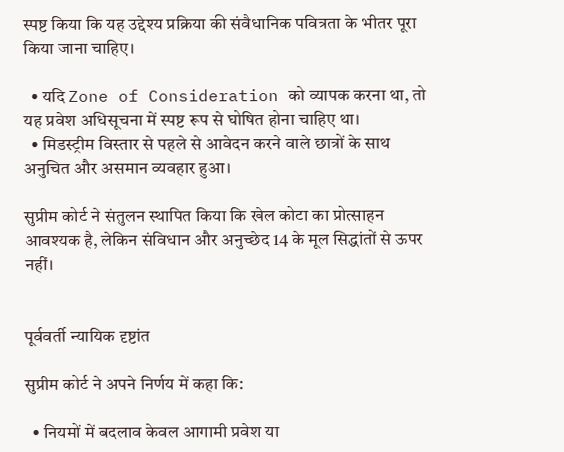स्पष्ट किया कि यह उद्देश्य प्रक्रिया की संवैधानिक पवित्रता के भीतर पूरा किया जाना चाहिए।

  • यदि Zone of Consideration को व्यापक करना था, तो यह प्रवेश अधिसूचना में स्पष्ट रूप से घोषित होना चाहिए था।
  • मिडस्ट्रीम विस्तार से पहले से आवेदन करने वाले छात्रों के साथ अनुचित और असमान व्यवहार हुआ।

सुप्रीम कोर्ट ने संतुलन स्थापित किया कि खेल कोटा का प्रोत्साहन आवश्यक है, लेकिन संविधान और अनुच्छेद 14 के मूल सिद्धांतों से ऊपर नहीं।


पूर्ववर्ती न्यायिक दृष्टांत

सुप्रीम कोर्ट ने अपने निर्णय में कहा कि:

  • नियमों में बदलाव केवल आगामी प्रवेश या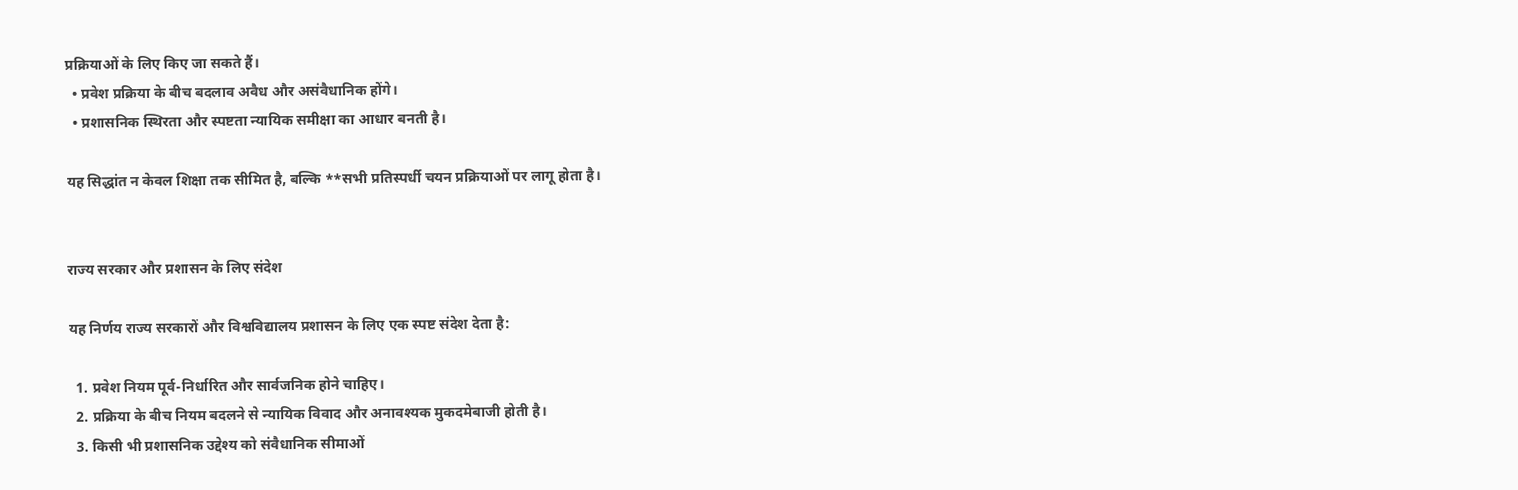प्रक्रियाओं के लिए किए जा सकते हैं।
  • प्रवेश प्रक्रिया के बीच बदलाव अवैध और असंवैधानिक होंगे।
  • प्रशासनिक स्थिरता और स्पष्टता न्यायिक समीक्षा का आधार बनती है।

यह सिद्धांत न केवल शिक्षा तक सीमित है, बल्कि **सभी प्रतिस्पर्धी चयन प्रक्रियाओं पर लागू होता है।


राज्य सरकार और प्रशासन के लिए संदेश

यह निर्णय राज्य सरकारों और विश्वविद्यालय प्रशासन के लिए एक स्पष्ट संदेश देता है:

  1. प्रवेश नियम पूर्व-निर्धारित और सार्वजनिक होने चाहिए।
  2. प्रक्रिया के बीच नियम बदलने से न्यायिक विवाद और अनावश्यक मुकदमेबाजी होती है।
  3. किसी भी प्रशासनिक उद्देश्य को संवैधानिक सीमाओं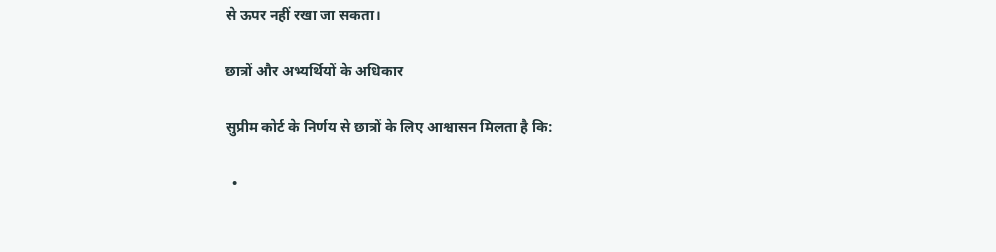से ऊपर नहीं रखा जा सकता।

छात्रों और अभ्यर्थियों के अधिकार

सुप्रीम कोर्ट के निर्णय से छात्रों के लिए आश्वासन मिलता है कि:

  •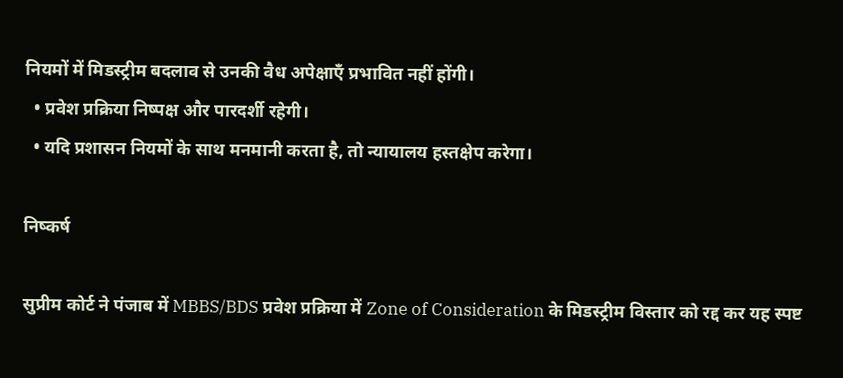नियमों में मिडस्ट्रीम बदलाव से उनकी वैध अपेक्षाएँ प्रभावित नहीं होंगी।
  • प्रवेश प्रक्रिया निष्पक्ष और पारदर्शी रहेगी।
  • यदि प्रशासन नियमों के साथ मनमानी करता है, तो न्यायालय हस्तक्षेप करेगा।

निष्कर्ष

सुप्रीम कोर्ट ने पंजाब में MBBS/BDS प्रवेश प्रक्रिया में Zone of Consideration के मिडस्ट्रीम विस्तार को रद्द कर यह स्पष्ट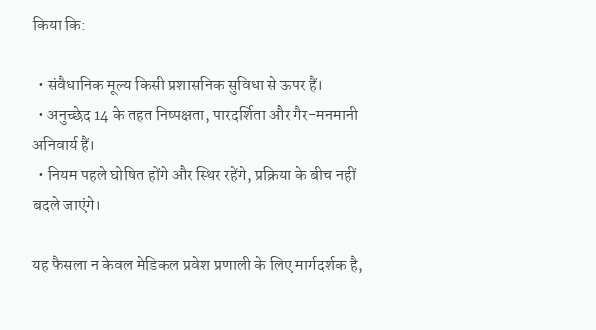किया कि:

  • संवैधानिक मूल्य किसी प्रशासनिक सुविधा से ऊपर हैं।
  • अनुच्छेद 14 के तहत निष्पक्षता, पारदर्शिता और गैर-मनमानी अनिवार्य हैं।
  • नियम पहले घोषित होंगे और स्थिर रहेंगे, प्रक्रिया के बीच नहीं बदले जाएंगे।

यह फैसला न केवल मेडिकल प्रवेश प्रणाली के लिए मार्गदर्शक है,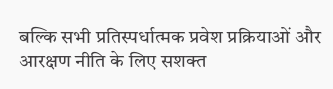बल्कि सभी प्रतिस्पर्धात्मक प्रवेश प्रक्रियाओं और आरक्षण नीति के लिए सशक्त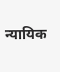न्यायिक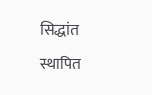सिद्धांत स्थापित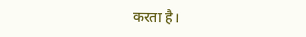करता है।